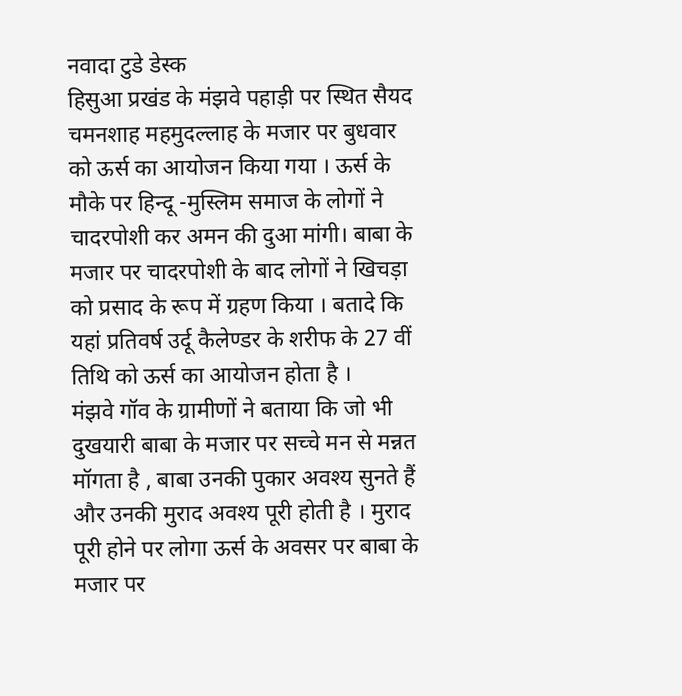नवादा टुडे डेस्क
हिसुआ प्रखंड के मंझवे पहाड़ी पर स्थित सैयद चमनशाह महमुदल्लाह के मजार पर बुधवार को ऊर्स का आयोजन किया गया । ऊर्स के मौके पर हिन्दू -मुस्लिम समाज के लोगों ने चादरपोशी कर अमन की दुआ मांगी। बाबा के मजार पर चादरपोशी के बाद लोगों ने खिचड़ा को प्रसाद के रूप में ग्रहण किया । बतादे कि यहां प्रतिवर्ष उर्दू कैलेण्डर के शरीफ के 27 वीं तिथि को ऊर्स का आयोजन होता है ।
मंझवे गॉव के ग्रामीणों ने बताया कि जो भी दुखयारी बाबा के मजार पर सच्चे मन से मन्नत मॉगता है , बाबा उनकी पुकार अवश्य सुनते हैं और उनकी मुराद अवश्य पूरी होती है । मुराद पूरी होने पर लोगा ऊर्स के अवसर पर बाबा के मजार पर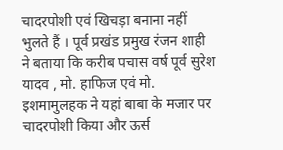चादरपोशी एवं खिचड़ा बनाना नहीं भुलते हैं । पूर्व प्रखंड प्रमुख रंजन शाही ने बताया कि करीब पचास वर्ष पूर्व सुरेश यादव , मो. हाफिज एवं मो. इशमामुलहक ने यहां बाबा के मजार पर चादरपोशी किया और ऊर्स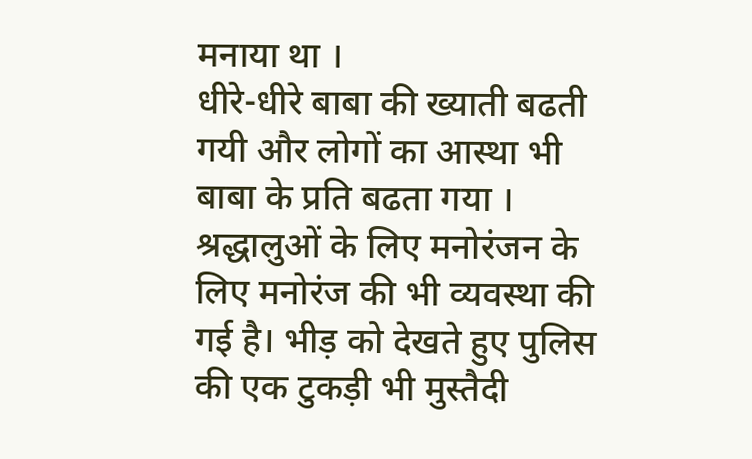मनाया था ।
धीरे-धीरे बाबा की ख्याती बढती गयी और लोगों का आस्था भी बाबा के प्रति बढता गया । श्रद्धालुओं के लिए मनोरंजन के लिए मनोरंज की भी व्यवस्था की गई है। भीड़ को देखते हुए पुलिस की एक टुकड़ी भी मुस्तैदी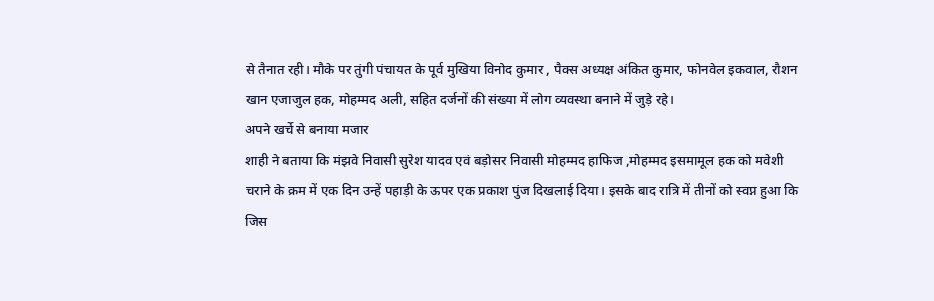से तैनात रही। मौके पर तुंगी पंचायत के पूर्व मुखिया विनोद कुमार , पैक्स अध्यक्ष अंकित कुमार, फोनवेल इकवाल, रौशन खान एजाजुल हक, मोहम्मद अली, सहित दर्जनों की संख्या में लोग व्यवस्था बनाने में जुड़े रहे।
अपने खर्चे से बनाया मजार
शाही ने बताया कि मंझवे निवासी सुरेश यादव एवं बड़ोसर निवासी मोहम्मद हाफिज ,मोहम्मद इसमामूल हक को मवेशी चराने के क्रम में एक दिन उन्हें पहाड़ी के ऊपर एक प्रकाश पुंज दिखलाई दिया। इसके बाद रात्रि में तीनों को स्वप्न हुआ कि जिस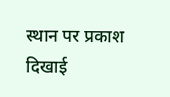स्थान पर प्रकाश दिखाई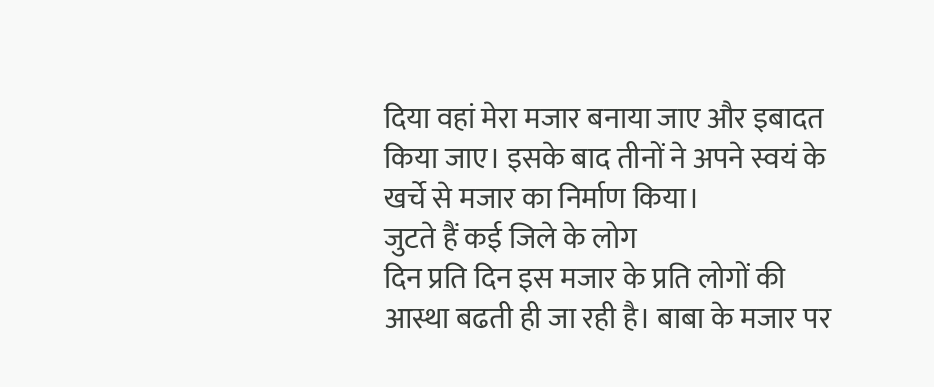दिया वहां मेरा मजार बनाया जाए और इबादत किया जाए। इसके बाद तीनों ने अपने स्वयं के खर्चे से मजार का निर्माण किया।
जुटते हैं कई जिले के लोग
दिन प्रति दिन इस मजार के प्रति लोगों की आस्था बढती ही जा रही है। बाबा के मजार पर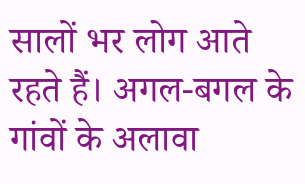सालों भर लोग आते रहते हैं। अगल-बगल के गांवों के अलावा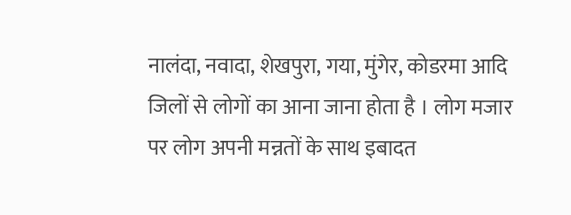नालंदा, नवादा, शेखपुरा, गया, मुंगेर, कोडरमा आदि जिलों से लोगों का आना जाना होता है । लोग मजार पर लोग अपनी मन्नतों के साथ इबादत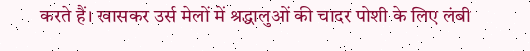करते हैं। खासकर उर्स मेलों में श्रद्धालुओं की चादर पोशी के लिए लंबी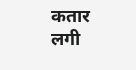कतार लगी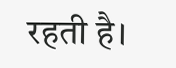रहती है।